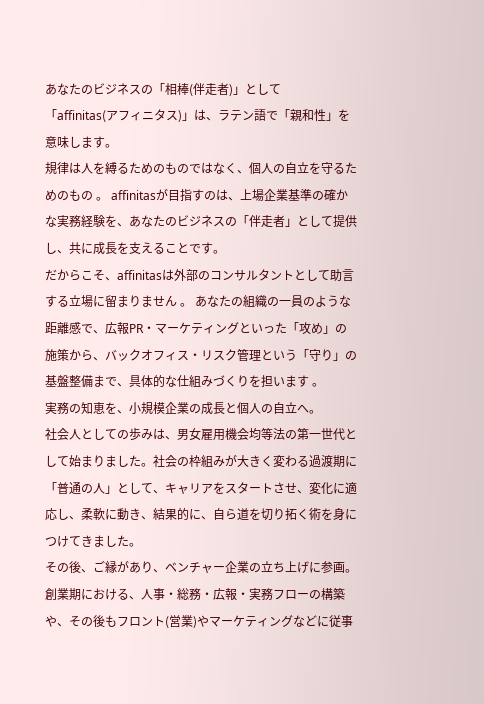あなたのビジネスの「相棒(伴走者)」として
「affinitas(アフィニタス)」は、ラテン語で「親和性」を意味します。
規律は人を縛るためのものではなく、個人の自立を守るためのもの 。 affinitasが目指すのは、上場企業基準の確かな実務経験を、あなたのビジネスの「伴走者」として提供し、共に成長を支えることです。
だからこそ、affinitasは外部のコンサルタントとして助言する立場に留まりません 。 あなたの組織の一員のような距離感で、広報PR・マーケティングといった「攻め」の施策から、バックオフィス・リスク管理という「守り」の基盤整備まで、具体的な仕組みづくりを担います 。
実務の知恵を、小規模企業の成長と個人の自立へ。
社会人としての歩みは、男女雇用機会均等法の第一世代として始まりました。社会の枠組みが大きく変わる過渡期に「普通の人」として、キャリアをスタートさせ、変化に適応し、柔軟に動き、結果的に、自ら道を切り拓く術を身につけてきました。
その後、ご縁があり、ベンチャー企業の立ち上げに参画。創業期における、人事・総務・広報・実務フローの構築や、その後もフロント(営業)やマーケティングなどに従事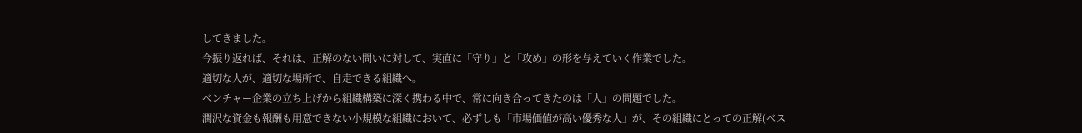してきました。
今振り返れば、それは、正解のない問いに対して、実直に「守り」と「攻め」の形を与えていく作業でした。
適切な人が、適切な場所で、自走できる組織へ。
ベンチャー企業の立ち上げから組織構築に深く携わる中で、常に向き合ってきたのは「人」の問題でした。
潤沢な資金も報酬も用意できない小規模な組織において、必ずしも「市場価値が高い優秀な人」が、その組織にとっての正解(ベス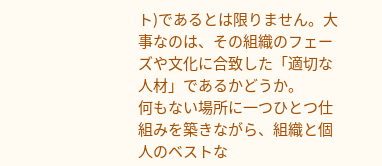ト)であるとは限りません。大事なのは、その組織のフェーズや文化に合致した「適切な人材」であるかどうか。
何もない場所に一つひとつ仕組みを築きながら、組織と個人のベストな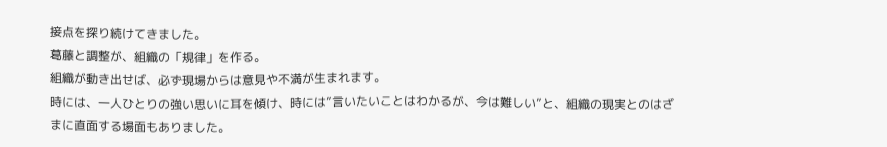接点を探り続けてきました。
葛藤と調整が、組織の「規律」を作る。
組織が動き出せば、必ず現場からは意見や不満が生まれます。
時には、一人ひとりの強い思いに耳を傾け、時には”言いたいことはわかるが、今は難しい”と、組織の現実とのはざまに直面する場面もありました。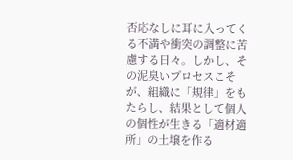否応なしに耳に入ってくる不満や衝突の調整に苦慮する日々。しかし、その泥臭いプロセスこそが、組織に「規律」をもたらし、結果として個人の個性が生きる「適材適所」の土壌を作る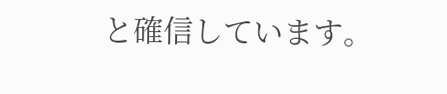と確信しています。